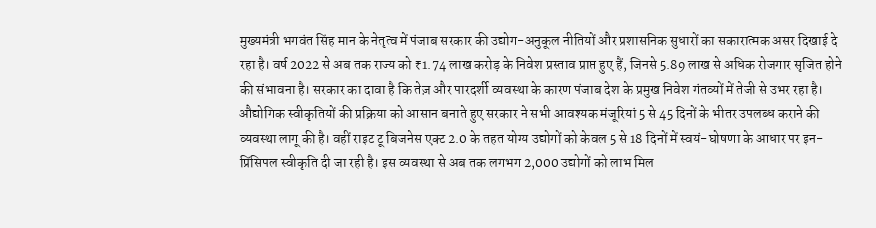मुख्यमंत्री भगवंत सिंह मान के नेतृत्व में पंजाब सरकार की उद्योग-अनुकूल नीतियों और प्रशासनिक सुधारों का सकारात्मक असर दिखाई दे रहा है। वर्ष 2022 से अब तक राज्य को ₹1.74 लाख करोड़ के निवेश प्रस्ताव प्राप्त हुए हैं, जिनसे 5.89 लाख से अधिक रोजगार सृजित होने की संभावना है। सरकार का दावा है कि तेज़ और पारदर्शी व्यवस्था के कारण पंजाब देश के प्रमुख निवेश गंतव्यों में तेजी से उभर रहा है।
औद्योगिक स्वीकृतियों की प्रक्रिया को आसान बनाते हुए सरकार ने सभी आवश्यक मंजूरियां 5 से 45 दिनों के भीतर उपलब्ध कराने की व्यवस्था लागू की है। वहीं राइट टू बिजनेस एक्ट 2.0 के तहत योग्य उद्योगों को केवल 5 से 18 दिनों में स्वयं-घोषणा के आधार पर इन-प्रिंसिपल स्वीकृति दी जा रही है। इस व्यवस्था से अब तक लगभग 2,000 उद्योगों को लाभ मिल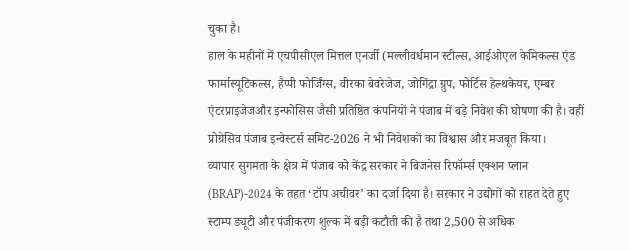चुका है।
हाल के महीनों में एचपीसीएल मित्तल एनर्जी (मल्लीवर्धमान स्टील्स, आईओएल केमिकल्स एंड फार्मास्यूटिकल्स, हैप्पी फोर्जिंग्स, वीरका बेवरेजेज, जोगिंद्रा ग्रुप, फोर्टिस हेल्थकेयर, एम्बर एंटरप्राइजेजऔर इन्फोसिस जैसी प्रतिष्ठित कंपनियों ने पंजाब में बड़े निवेश की घोषणा की है। वहीं प्रोग्रेसिव पंजाब इन्वेस्टर्स समिट-2026 ने भी निवेशकों का विश्वास और मजबूत किया।
व्यापार सुगमता के क्षेत्र में पंजाब को केंद्र सरकार ने बिजनेस रिफॉर्म्स एक्शन प्लान (BRAP)-2024 के तहत ‘टॉप अचीवर’ का दर्जा दिया है। सरकार ने उद्योगों को राहत देते हुए स्टाम्प ड्यूटी और पंजीकरण शुल्क में बड़ी कटौती की है तथा 2,500 से अधिक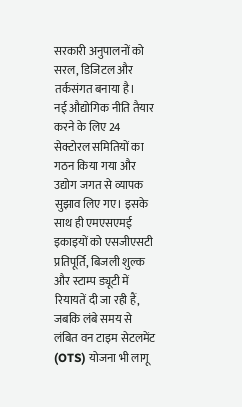सरकारी अनुपालनों को सरल, डिजिटल और तर्कसंगत बनाया है।
नई औद्योगिक नीति तैयार करने के लिए 24 सेक्टोरल समितियों का गठन किया गया और उद्योग जगत से व्यापक सुझाव लिए गए। इसके साथ ही एमएसएमई इकाइयों को एसजीएसटी प्रतिपूर्ति, बिजली शुल्क और स्टाम्प ड्यूटी में रियायतें दी जा रही हैं, जबकि लंबे समय से लंबित वन टाइम सेटलमेंट (OTS) योजना भी लागू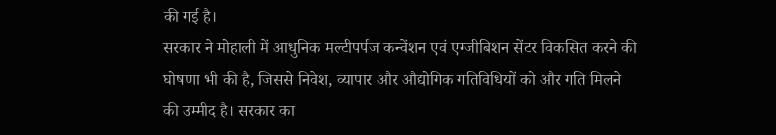की गई है।
सरकार ने मोहाली में आधुनिक मल्टीपर्पज कन्वेंशन एवं एग्जीबिशन सेंटर विकसित करने की घोषणा भी की है, जिससे निवेश, व्यापार और औद्योगिक गतिविधियों को और गति मिलने की उम्मीद है। सरकार का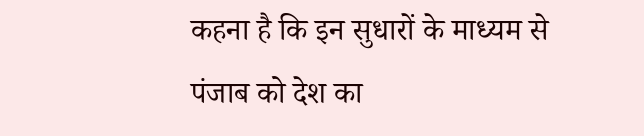कहना है कि इन सुधारों के माध्यम से पंजाब को देश का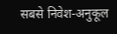सबसे निवेश-अनुकूल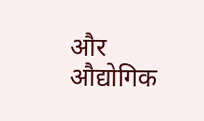और औद्योगिक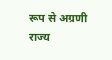रूप से अग्रणी राज्य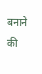बनाने की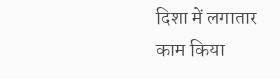दिशा में लगातार काम किया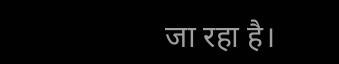जा रहा है।